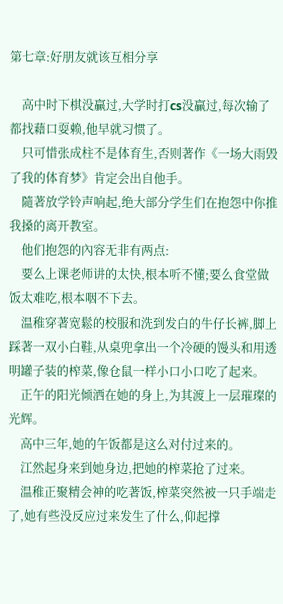第七章:好朋友就该互相分享

    高中时下棋没贏过,大学时打cs没贏过,每次输了都找藉口耍赖,他早就习惯了。
    只可惜张成柱不是体育生,否则著作《一场大雨毁了我的体育梦》肯定会出自他手。
    隨著放学铃声响起,绝大部分学生们在抱怨中你推我搡的离开教室。
    他们抱怨的內容无非有两点:
    要么上课老师讲的太快,根本听不懂;要么食堂做饭太难吃,根本咽不下去。
    温稚穿著宽鬆的校服和洗到发白的牛仔长裤,脚上踩著一双小白鞋,从桌兜拿出一个冷硬的馒头和用透明罐子装的榨菜,像仓鼠一样小口小口吃了起来。
    正午的阳光倾洒在她的身上,为其渡上一层璀璨的光辉。
    高中三年,她的午饭都是这么对付过来的。
    江然起身来到她身边,把她的榨菜抢了过来。
    温稚正聚精会神的吃著饭,榨菜突然被一只手端走了,她有些没反应过来发生了什么,仰起撑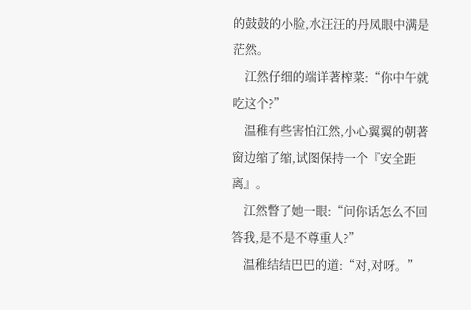的鼓鼓的小脸,水汪汪的丹凤眼中满是茫然。
    江然仔细的端详著榨菜:“你中午就吃这个?”
    温稚有些害怕江然,小心翼翼的朝著窗边缩了缩,试图保持一个『安全距离』。
    江然瞥了她一眼:“问你话怎么不回答我,是不是不尊重人?”
    温稚结结巴巴的道:“对,对呀。”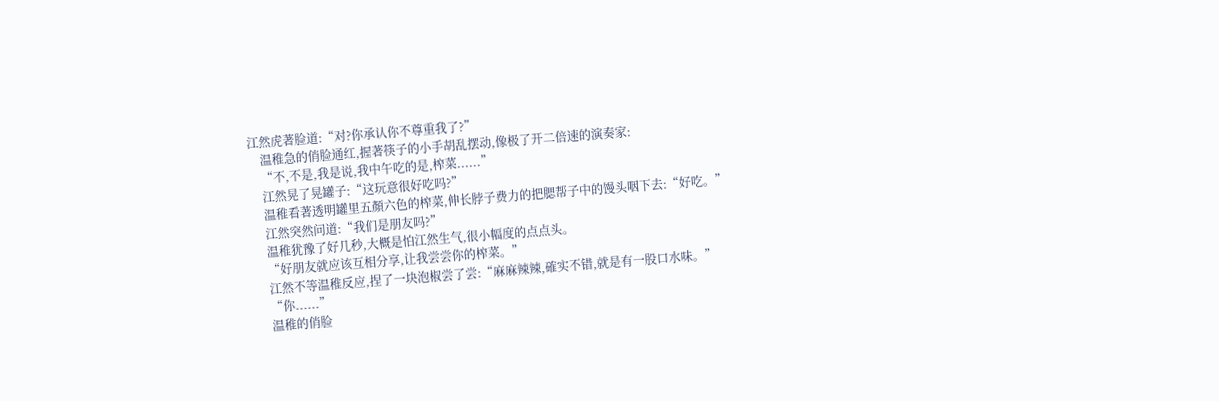江然虎著脸道:“对?你承认你不尊重我了?”
    温稚急的俏脸通红,握著筷子的小手胡乱摆动,像极了开二倍速的演奏家:
    “不,不是,我是说,我中午吃的是,榨菜......”
    江然晃了晃罐子:“这玩意很好吃吗?”
    温稚看著透明罐里五顏六色的榨菜,伸长脖子费力的把腮帮子中的馒头咽下去:“好吃。”
    江然突然问道:“我们是朋友吗?”
    温稚犹豫了好几秒,大概是怕江然生气,很小幅度的点点头。
    “好朋友就应该互相分享,让我尝尝你的榨菜。”
    江然不等温稚反应,捏了一块泡椒尝了尝:“麻麻辣辣,確实不错,就是有一股口水味。”
    “你......”
    温稚的俏脸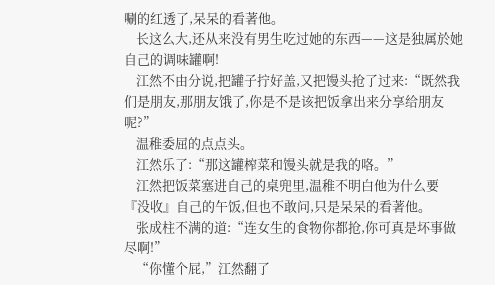唰的红透了,呆呆的看著他。
    长这么大,还从来没有男生吃过她的东西——这是独属於她自己的调味罐啊!
    江然不由分说,把罐子拧好盖,又把馒头抢了过来:“既然我们是朋友,那朋友饿了,你是不是该把饭拿出来分享给朋友呢?”
    温稚委屈的点点头。
    江然乐了:“那这罐榨菜和馒头就是我的咯。”
    江然把饭菜塞进自己的桌兜里,温稚不明白他为什么要『没收』自己的午饭,但也不敢问,只是呆呆的看著他。
    张成柱不满的道:“连女生的食物你都抢,你可真是坏事做尽啊!”
    “你懂个屁,”江然翻了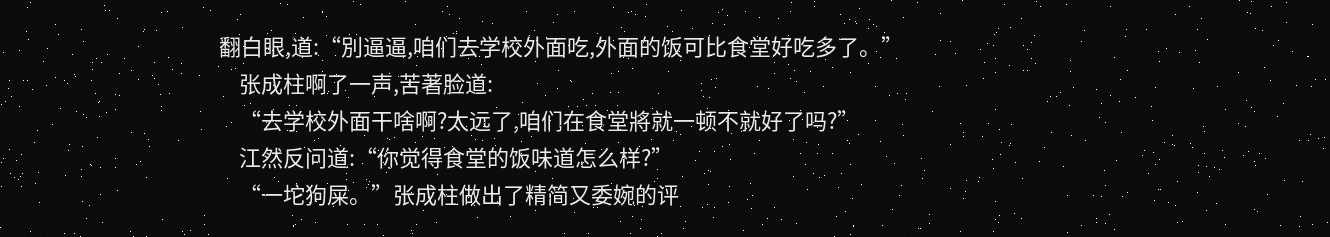翻白眼,道:“別逼逼,咱们去学校外面吃,外面的饭可比食堂好吃多了。”
    张成柱啊了一声,苦著脸道:
    “去学校外面干啥啊?太远了,咱们在食堂將就一顿不就好了吗?”
    江然反问道:“你觉得食堂的饭味道怎么样?”
    “一坨狗屎。”张成柱做出了精简又委婉的评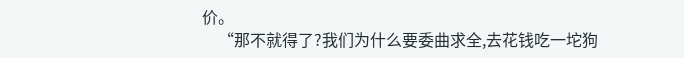价。
    “那不就得了?我们为什么要委曲求全,去花钱吃一坨狗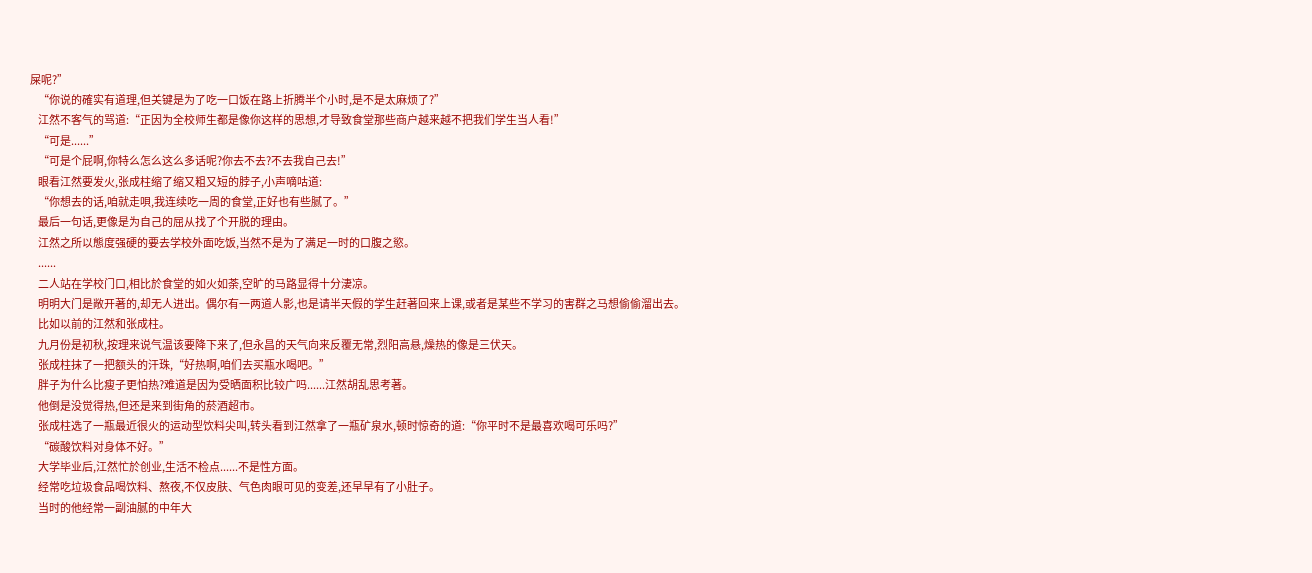屎呢?”
    “你说的確实有道理,但关键是为了吃一口饭在路上折腾半个小时,是不是太麻烦了?”
    江然不客气的骂道:“正因为全校师生都是像你这样的思想,才导致食堂那些商户越来越不把我们学生当人看!”
    “可是......”
    “可是个屁啊,你特么怎么这么多话呢?你去不去?不去我自己去!”
    眼看江然要发火,张成柱缩了缩又粗又短的脖子,小声嘀咕道:
    “你想去的话,咱就走唄,我连续吃一周的食堂,正好也有些腻了。”
    最后一句话,更像是为自己的屈从找了个开脱的理由。
    江然之所以態度强硬的要去学校外面吃饭,当然不是为了满足一时的口腹之慾。
    ......
    二人站在学校门口,相比於食堂的如火如荼,空旷的马路显得十分淒凉。
    明明大门是敞开著的,却无人进出。偶尔有一两道人影,也是请半天假的学生赶著回来上课,或者是某些不学习的害群之马想偷偷溜出去。
    比如以前的江然和张成柱。
    九月份是初秋,按理来说气温该要降下来了,但永昌的天气向来反覆无常,烈阳高悬,燥热的像是三伏天。
    张成柱抹了一把额头的汗珠,“好热啊,咱们去买瓶水喝吧。”
    胖子为什么比瘦子更怕热?难道是因为受晒面积比较广吗......江然胡乱思考著。
    他倒是没觉得热,但还是来到街角的菸酒超市。
    张成柱选了一瓶最近很火的运动型饮料尖叫,转头看到江然拿了一瓶矿泉水,顿时惊奇的道:“你平时不是最喜欢喝可乐吗?”
    “碳酸饮料对身体不好。”
    大学毕业后,江然忙於创业,生活不检点......不是性方面。
    经常吃垃圾食品喝饮料、熬夜,不仅皮肤、气色肉眼可见的变差,还早早有了小肚子。
    当时的他经常一副油腻的中年大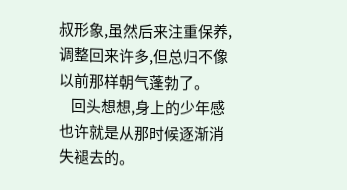叔形象,虽然后来注重保养,调整回来许多,但总归不像以前那样朝气蓬勃了。
    回头想想,身上的少年感也许就是从那时候逐渐消失褪去的。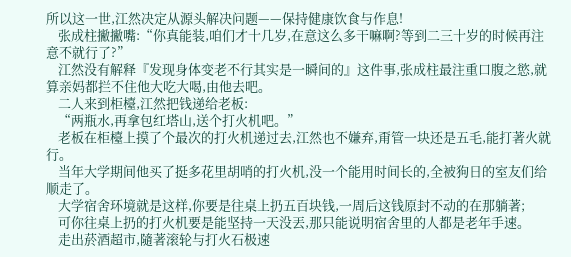所以这一世,江然决定从源头解决问题——保持健康饮食与作息!
    张成柱撇撇嘴:“你真能装,咱们才十几岁,在意这么多干嘛啊?等到二三十岁的时候再注意不就行了?”
    江然没有解释『发现身体变老不行其实是一瞬间的』这件事,张成柱最注重口腹之慾,就算亲妈都拦不住他大吃大喝,由他去吧。
    二人来到柜檯,江然把钱递给老板:
    “两瓶水,再拿包红塔山,送个打火机吧。”
    老板在柜檯上摸了个最次的打火机递过去,江然也不嫌弃,甭管一块还是五毛,能打著火就行。
    当年大学期间他买了挺多花里胡哨的打火机,没一个能用时间长的,全被狗日的室友们给顺走了。
    大学宿舍环境就是这样,你要是往桌上扔五百块钱,一周后这钱原封不动的在那躺著;
    可你往桌上扔的打火机要是能坚持一天没丟,那只能说明宿舍里的人都是老年手速。
    走出菸酒超市,隨著滚轮与打火石极速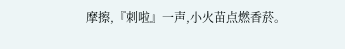摩擦,『刺啦』一声,小火苗点燃香菸。